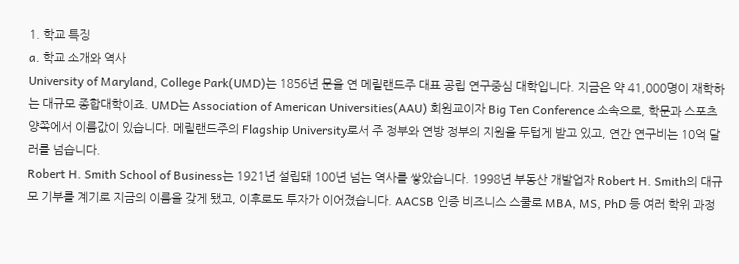1. 학교 특징
a. 학교 소개와 역사
University of Maryland, College Park(UMD)는 1856년 문을 연 메릴랜드주 대표 공립 연구중심 대학입니다. 지금은 약 41,000명이 재학하는 대규모 종합대학이죠. UMD는 Association of American Universities(AAU) 회원교이자 Big Ten Conference 소속으로, 학문과 스포츠 양쪽에서 이름값이 있습니다. 메릴랜드주의 Flagship University로서 주 정부와 연방 정부의 지원을 두텁게 받고 있고, 연간 연구비는 10억 달러를 넘습니다.
Robert H. Smith School of Business는 1921년 설립돼 100년 넘는 역사를 쌓았습니다. 1998년 부동산 개발업자 Robert H. Smith의 대규모 기부를 계기로 지금의 이름을 갖게 됐고, 이후로도 투자가 이어졌습니다. AACSB 인증 비즈니스 스쿨로 MBA, MS, PhD 등 여러 학위 과정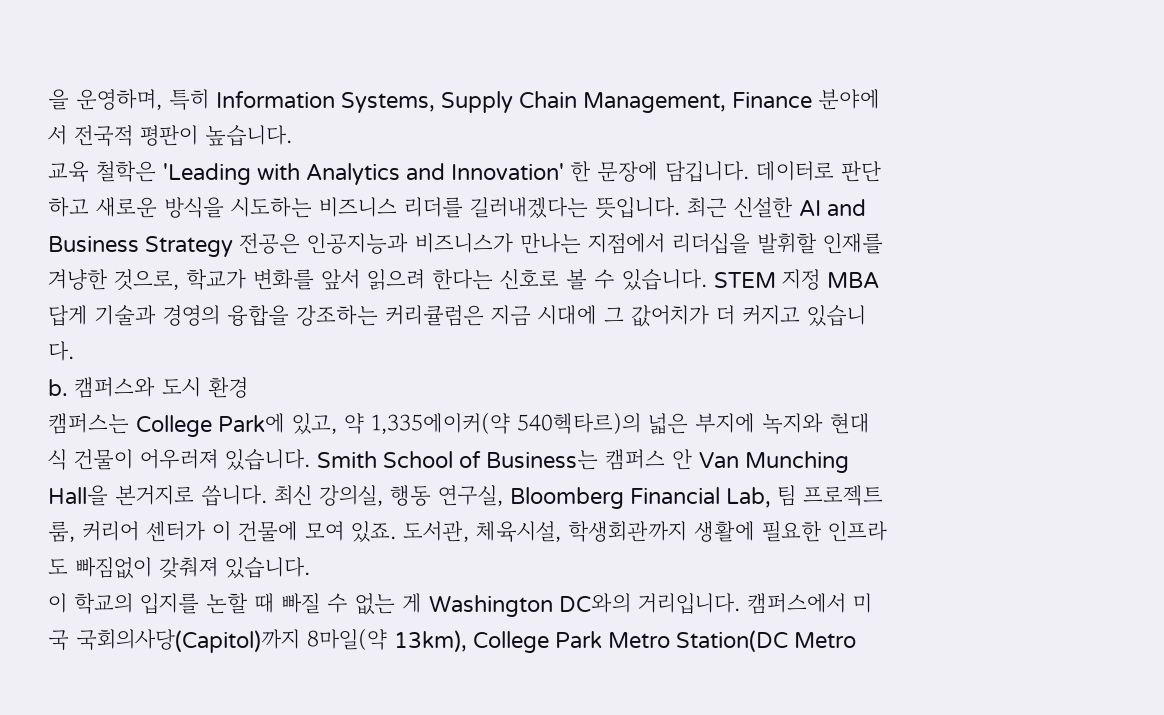을 운영하며, 특히 Information Systems, Supply Chain Management, Finance 분야에서 전국적 평판이 높습니다.
교육 철학은 'Leading with Analytics and Innovation' 한 문장에 담깁니다. 데이터로 판단하고 새로운 방식을 시도하는 비즈니스 리더를 길러내겠다는 뜻입니다. 최근 신설한 AI and Business Strategy 전공은 인공지능과 비즈니스가 만나는 지점에서 리더십을 발휘할 인재를 겨냥한 것으로, 학교가 변화를 앞서 읽으려 한다는 신호로 볼 수 있습니다. STEM 지정 MBA답게 기술과 경영의 융합을 강조하는 커리큘럼은 지금 시대에 그 값어치가 더 커지고 있습니다.
b. 캠퍼스와 도시 환경
캠퍼스는 College Park에 있고, 약 1,335에이커(약 540헥타르)의 넓은 부지에 녹지와 현대식 건물이 어우러져 있습니다. Smith School of Business는 캠퍼스 안 Van Munching Hall을 본거지로 씁니다. 최신 강의실, 행동 연구실, Bloomberg Financial Lab, 팀 프로젝트룸, 커리어 센터가 이 건물에 모여 있죠. 도서관, 체육시설, 학생회관까지 생활에 필요한 인프라도 빠짐없이 갖춰져 있습니다.
이 학교의 입지를 논할 때 빠질 수 없는 게 Washington DC와의 거리입니다. 캠퍼스에서 미국 국회의사당(Capitol)까지 8마일(약 13km), College Park Metro Station(DC Metro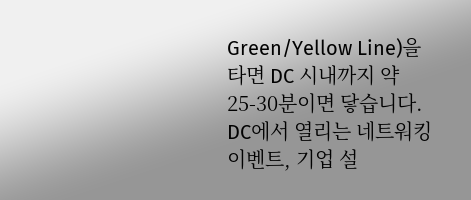Green/Yellow Line)을 타면 DC 시내까지 약 25-30분이면 닿습니다. DC에서 열리는 네트워킹 이벤트, 기업 설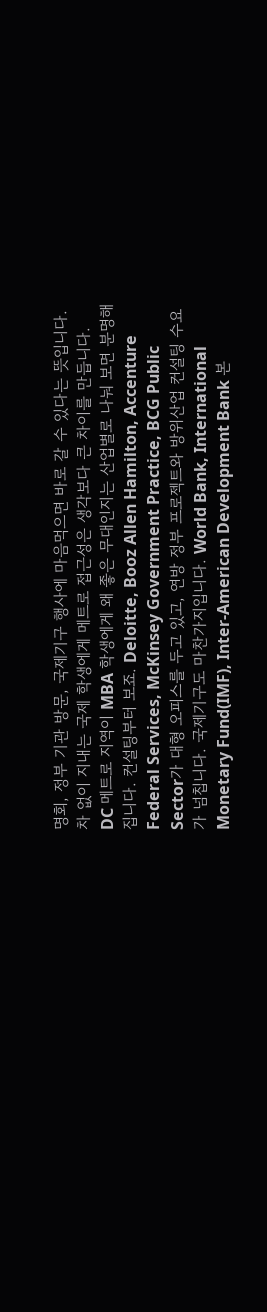명회, 정부 기관 방문, 국제기구 행사에 마음먹으면 바로 갈 수 있다는 뜻입니다. 차 없이 지내는 국제 학생에게 메트로 접근성은 생각보다 큰 차이를 만듭니다.
DC 메트로 지역이 MBA 학생에게 왜 좋은 무대인지는 산업별로 나눠 보면 분명해집니다. 컨설팅부터 보죠. Deloitte, Booz Allen Hamilton, Accenture Federal Services, McKinsey Government Practice, BCG Public Sector가 대형 오피스를 두고 있고, 연방 정부 프로젝트와 방위산업 컨설팅 수요가 넘칩니다. 국제기구도 마찬가지입니다. World Bank, International Monetary Fund(IMF), Inter-American Development Bank 본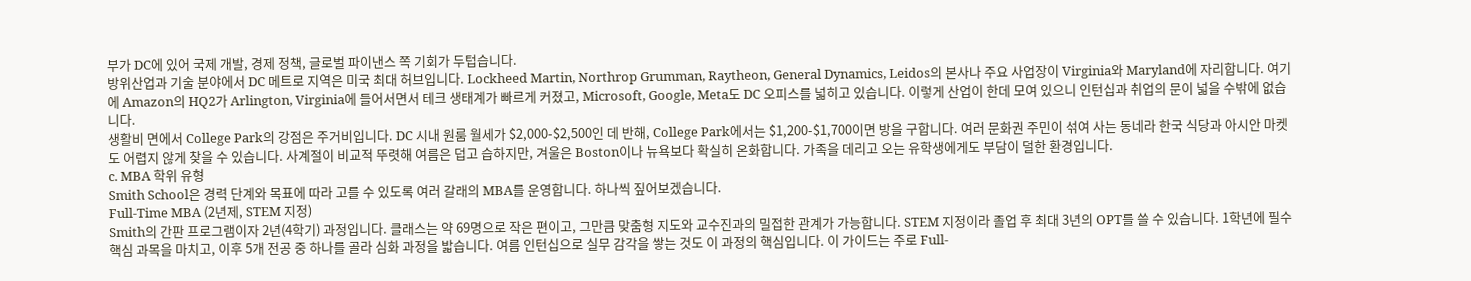부가 DC에 있어 국제 개발, 경제 정책, 글로벌 파이낸스 쪽 기회가 두텁습니다.
방위산업과 기술 분야에서 DC 메트로 지역은 미국 최대 허브입니다. Lockheed Martin, Northrop Grumman, Raytheon, General Dynamics, Leidos의 본사나 주요 사업장이 Virginia와 Maryland에 자리합니다. 여기에 Amazon의 HQ2가 Arlington, Virginia에 들어서면서 테크 생태계가 빠르게 커졌고, Microsoft, Google, Meta도 DC 오피스를 넓히고 있습니다. 이렇게 산업이 한데 모여 있으니 인턴십과 취업의 문이 넓을 수밖에 없습니다.
생활비 면에서 College Park의 강점은 주거비입니다. DC 시내 원룸 월세가 $2,000-$2,500인 데 반해, College Park에서는 $1,200-$1,700이면 방을 구합니다. 여러 문화권 주민이 섞여 사는 동네라 한국 식당과 아시안 마켓도 어렵지 않게 찾을 수 있습니다. 사계절이 비교적 뚜렷해 여름은 덥고 습하지만, 겨울은 Boston이나 뉴욕보다 확실히 온화합니다. 가족을 데리고 오는 유학생에게도 부담이 덜한 환경입니다.
c. MBA 학위 유형
Smith School은 경력 단계와 목표에 따라 고를 수 있도록 여러 갈래의 MBA를 운영합니다. 하나씩 짚어보겠습니다.
Full-Time MBA (2년제, STEM 지정)
Smith의 간판 프로그램이자 2년(4학기) 과정입니다. 클래스는 약 69명으로 작은 편이고, 그만큼 맞춤형 지도와 교수진과의 밀접한 관계가 가능합니다. STEM 지정이라 졸업 후 최대 3년의 OPT를 쓸 수 있습니다. 1학년에 필수 핵심 과목을 마치고, 이후 5개 전공 중 하나를 골라 심화 과정을 밟습니다. 여름 인턴십으로 실무 감각을 쌓는 것도 이 과정의 핵심입니다. 이 가이드는 주로 Full-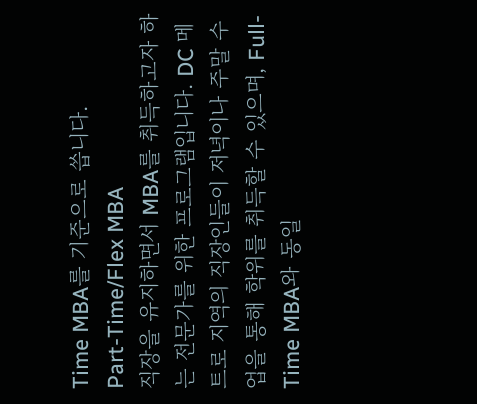Time MBA를 기준으로 씁니다.
Part-Time/Flex MBA
직장을 유지하면서 MBA를 취득하고자 하는 전문가를 위한 프로그램입니다. DC 메트로 지역의 직장인들이 저녁이나 주말 수업을 통해 학위를 취득할 수 있으며, Full-Time MBA와 동일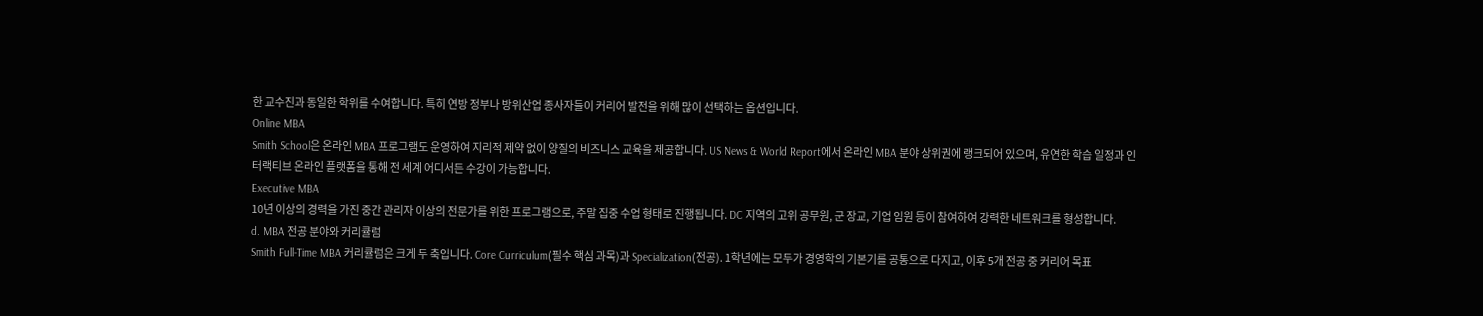한 교수진과 동일한 학위를 수여합니다. 특히 연방 정부나 방위산업 종사자들이 커리어 발전을 위해 많이 선택하는 옵션입니다.
Online MBA
Smith School은 온라인 MBA 프로그램도 운영하여 지리적 제약 없이 양질의 비즈니스 교육을 제공합니다. US News & World Report에서 온라인 MBA 분야 상위권에 랭크되어 있으며, 유연한 학습 일정과 인터랙티브 온라인 플랫폼을 통해 전 세계 어디서든 수강이 가능합니다.
Executive MBA
10년 이상의 경력을 가진 중간 관리자 이상의 전문가를 위한 프로그램으로, 주말 집중 수업 형태로 진행됩니다. DC 지역의 고위 공무원, 군 장교, 기업 임원 등이 참여하여 강력한 네트워크를 형성합니다.
d. MBA 전공 분야와 커리큘럼
Smith Full-Time MBA 커리큘럼은 크게 두 축입니다. Core Curriculum(필수 핵심 과목)과 Specialization(전공). 1학년에는 모두가 경영학의 기본기를 공통으로 다지고, 이후 5개 전공 중 커리어 목표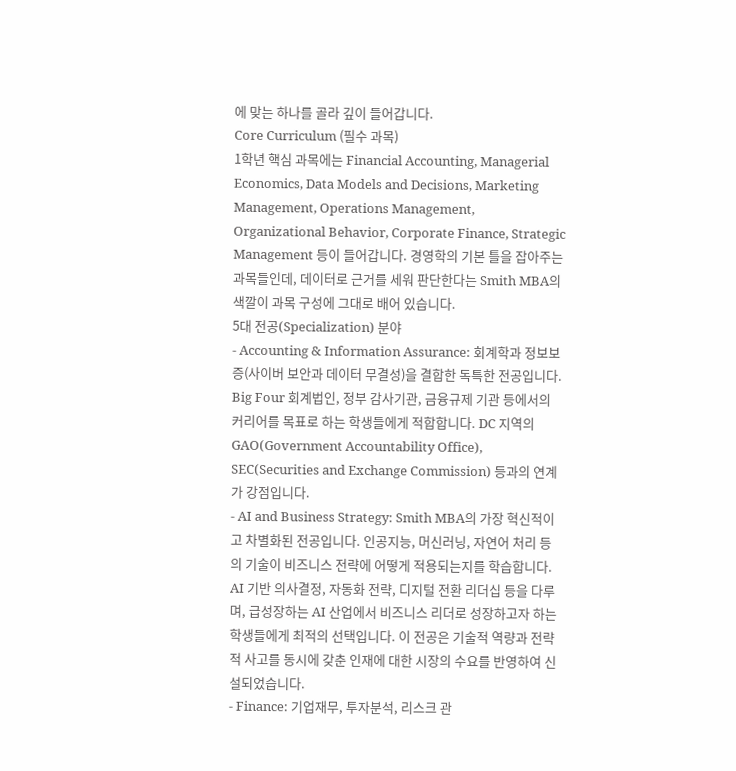에 맞는 하나를 골라 깊이 들어갑니다.
Core Curriculum (필수 과목)
1학년 핵심 과목에는 Financial Accounting, Managerial Economics, Data Models and Decisions, Marketing Management, Operations Management, Organizational Behavior, Corporate Finance, Strategic Management 등이 들어갑니다. 경영학의 기본 틀을 잡아주는 과목들인데, 데이터로 근거를 세워 판단한다는 Smith MBA의 색깔이 과목 구성에 그대로 배어 있습니다.
5대 전공(Specialization) 분야
- Accounting & Information Assurance: 회계학과 정보보증(사이버 보안과 데이터 무결성)을 결합한 독특한 전공입니다. Big Four 회계법인, 정부 감사기관, 금융규제 기관 등에서의 커리어를 목표로 하는 학생들에게 적합합니다. DC 지역의 GAO(Government Accountability Office), SEC(Securities and Exchange Commission) 등과의 연계가 강점입니다.
- AI and Business Strategy: Smith MBA의 가장 혁신적이고 차별화된 전공입니다. 인공지능, 머신러닝, 자연어 처리 등의 기술이 비즈니스 전략에 어떻게 적용되는지를 학습합니다. AI 기반 의사결정, 자동화 전략, 디지털 전환 리더십 등을 다루며, 급성장하는 AI 산업에서 비즈니스 리더로 성장하고자 하는 학생들에게 최적의 선택입니다. 이 전공은 기술적 역량과 전략적 사고를 동시에 갖춘 인재에 대한 시장의 수요를 반영하여 신설되었습니다.
- Finance: 기업재무, 투자분석, 리스크 관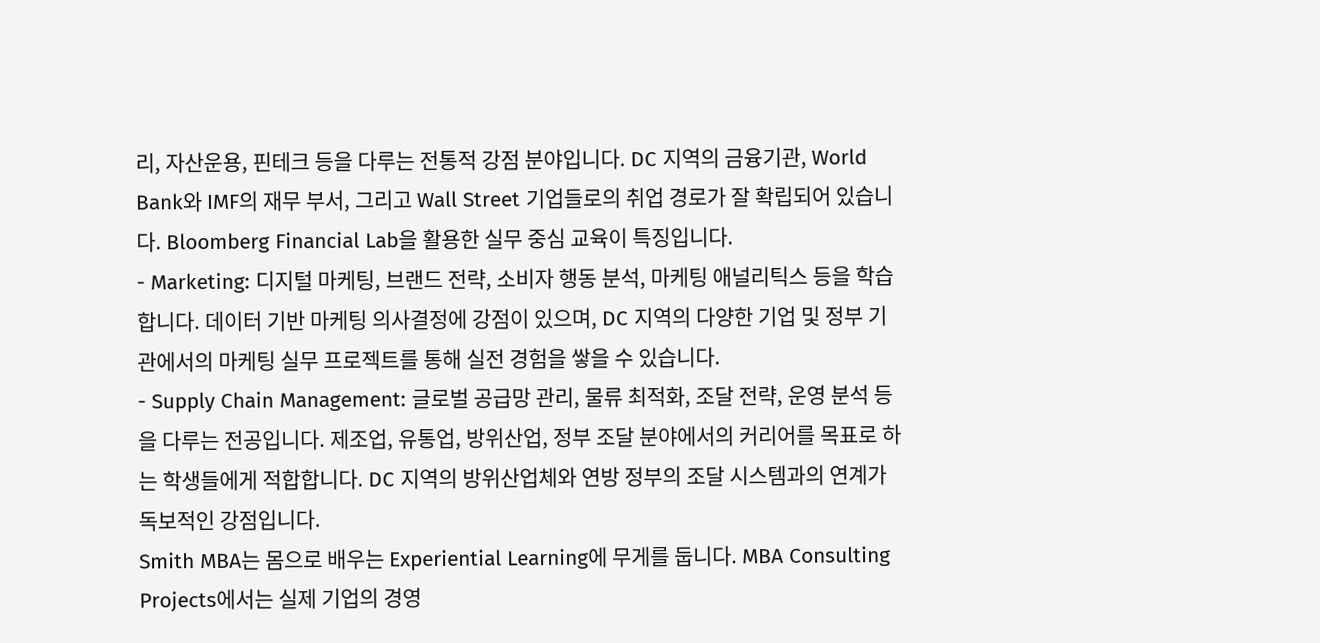리, 자산운용, 핀테크 등을 다루는 전통적 강점 분야입니다. DC 지역의 금융기관, World Bank와 IMF의 재무 부서, 그리고 Wall Street 기업들로의 취업 경로가 잘 확립되어 있습니다. Bloomberg Financial Lab을 활용한 실무 중심 교육이 특징입니다.
- Marketing: 디지털 마케팅, 브랜드 전략, 소비자 행동 분석, 마케팅 애널리틱스 등을 학습합니다. 데이터 기반 마케팅 의사결정에 강점이 있으며, DC 지역의 다양한 기업 및 정부 기관에서의 마케팅 실무 프로젝트를 통해 실전 경험을 쌓을 수 있습니다.
- Supply Chain Management: 글로벌 공급망 관리, 물류 최적화, 조달 전략, 운영 분석 등을 다루는 전공입니다. 제조업, 유통업, 방위산업, 정부 조달 분야에서의 커리어를 목표로 하는 학생들에게 적합합니다. DC 지역의 방위산업체와 연방 정부의 조달 시스템과의 연계가 독보적인 강점입니다.
Smith MBA는 몸으로 배우는 Experiential Learning에 무게를 둡니다. MBA Consulting Projects에서는 실제 기업의 경영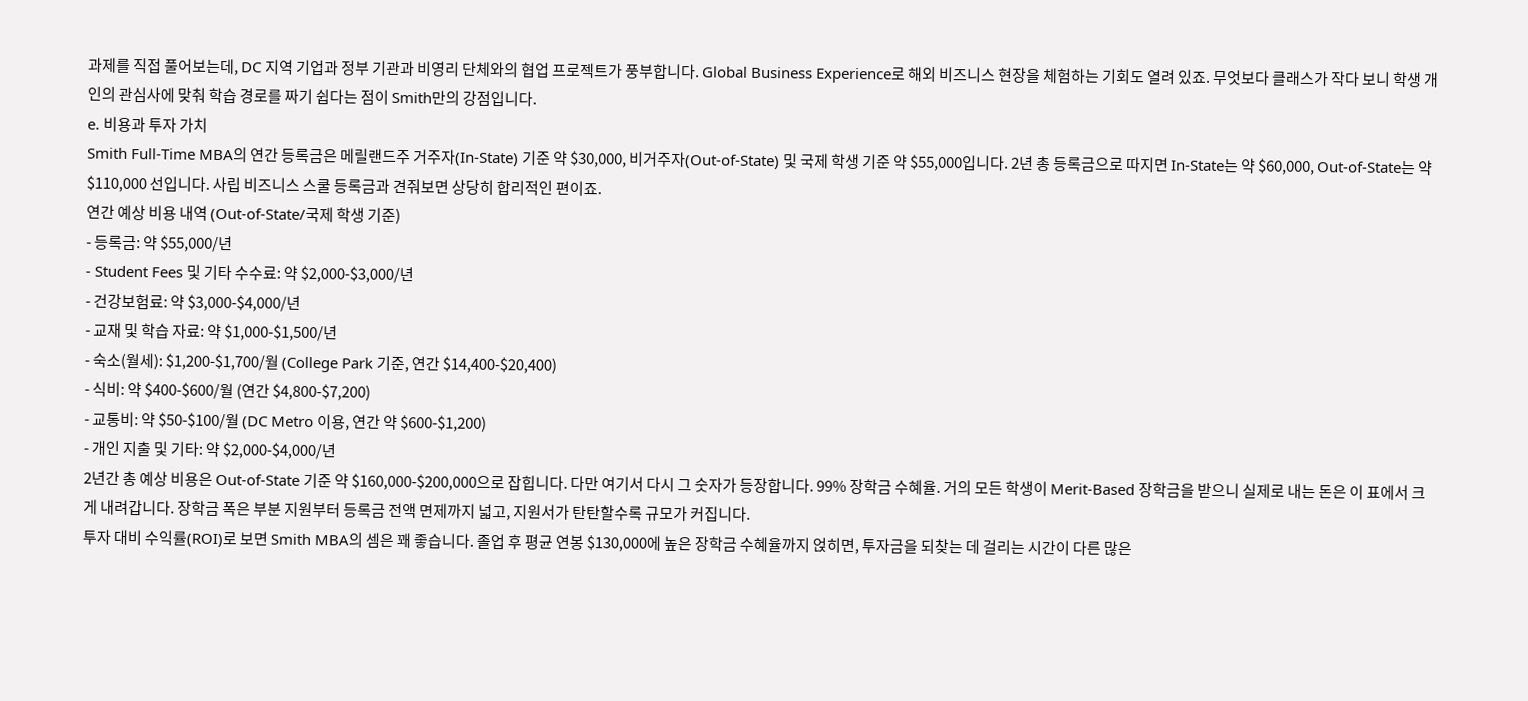과제를 직접 풀어보는데, DC 지역 기업과 정부 기관과 비영리 단체와의 협업 프로젝트가 풍부합니다. Global Business Experience로 해외 비즈니스 현장을 체험하는 기회도 열려 있죠. 무엇보다 클래스가 작다 보니 학생 개인의 관심사에 맞춰 학습 경로를 짜기 쉽다는 점이 Smith만의 강점입니다.
e. 비용과 투자 가치
Smith Full-Time MBA의 연간 등록금은 메릴랜드주 거주자(In-State) 기준 약 $30,000, 비거주자(Out-of-State) 및 국제 학생 기준 약 $55,000입니다. 2년 총 등록금으로 따지면 In-State는 약 $60,000, Out-of-State는 약 $110,000 선입니다. 사립 비즈니스 스쿨 등록금과 견줘보면 상당히 합리적인 편이죠.
연간 예상 비용 내역 (Out-of-State/국제 학생 기준)
- 등록금: 약 $55,000/년
- Student Fees 및 기타 수수료: 약 $2,000-$3,000/년
- 건강보험료: 약 $3,000-$4,000/년
- 교재 및 학습 자료: 약 $1,000-$1,500/년
- 숙소(월세): $1,200-$1,700/월 (College Park 기준, 연간 $14,400-$20,400)
- 식비: 약 $400-$600/월 (연간 $4,800-$7,200)
- 교통비: 약 $50-$100/월 (DC Metro 이용, 연간 약 $600-$1,200)
- 개인 지출 및 기타: 약 $2,000-$4,000/년
2년간 총 예상 비용은 Out-of-State 기준 약 $160,000-$200,000으로 잡힙니다. 다만 여기서 다시 그 숫자가 등장합니다. 99% 장학금 수혜율. 거의 모든 학생이 Merit-Based 장학금을 받으니 실제로 내는 돈은 이 표에서 크게 내려갑니다. 장학금 폭은 부분 지원부터 등록금 전액 면제까지 넓고, 지원서가 탄탄할수록 규모가 커집니다.
투자 대비 수익률(ROI)로 보면 Smith MBA의 셈은 꽤 좋습니다. 졸업 후 평균 연봉 $130,000에 높은 장학금 수혜율까지 얹히면, 투자금을 되찾는 데 걸리는 시간이 다른 많은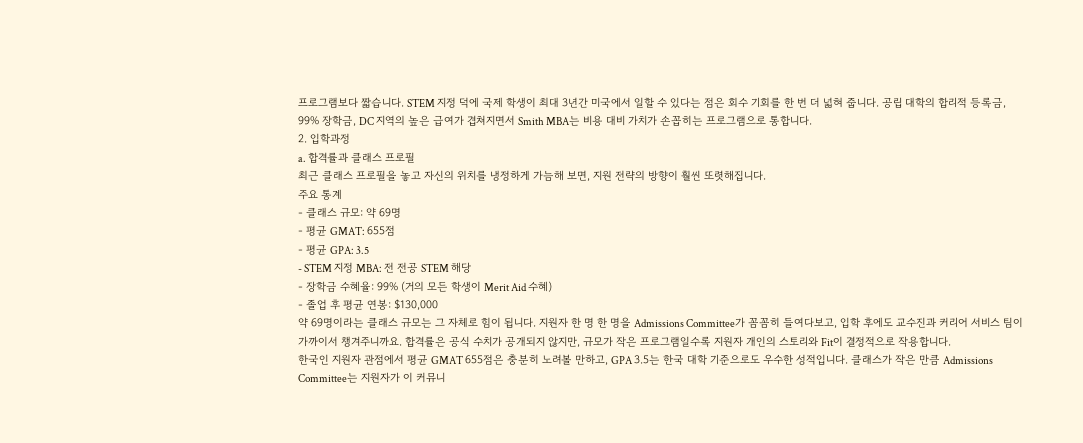프로그램보다 짧습니다. STEM 지정 덕에 국제 학생이 최대 3년간 미국에서 일할 수 있다는 점은 회수 기회를 한 번 더 넓혀 줍니다. 공립 대학의 합리적 등록금, 99% 장학금, DC 지역의 높은 급여가 겹쳐지면서 Smith MBA는 비용 대비 가치가 손꼽히는 프로그램으로 통합니다.
2. 입학과정
a. 합격률과 클래스 프로필
최근 클래스 프로필을 놓고 자신의 위치를 냉정하게 가늠해 보면, 지원 전략의 방향이 훨씬 또렷해집니다.
주요 통계
- 클래스 규모: 약 69명
- 평균 GMAT: 655점
- 평균 GPA: 3.5
- STEM 지정 MBA: 전 전공 STEM 해당
- 장학금 수혜율: 99% (거의 모든 학생이 Merit Aid 수혜)
- 졸업 후 평균 연봉: $130,000
약 69명이라는 클래스 규모는 그 자체로 힘이 됩니다. 지원자 한 명 한 명을 Admissions Committee가 꼼꼼히 들여다보고, 입학 후에도 교수진과 커리어 서비스 팀이 가까이서 챙겨주니까요. 합격률은 공식 수치가 공개되지 않지만, 규모가 작은 프로그램일수록 지원자 개인의 스토리와 Fit이 결정적으로 작용합니다.
한국인 지원자 관점에서 평균 GMAT 655점은 충분히 노려볼 만하고, GPA 3.5는 한국 대학 기준으로도 우수한 성적입니다. 클래스가 작은 만큼 Admissions Committee는 지원자가 이 커뮤니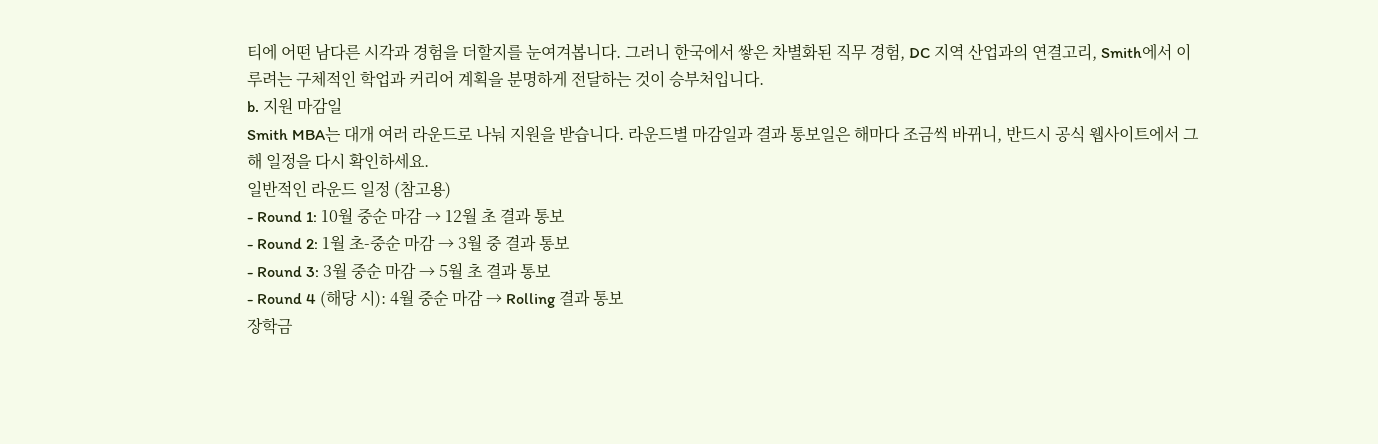티에 어떤 남다른 시각과 경험을 더할지를 눈여겨봅니다. 그러니 한국에서 쌓은 차별화된 직무 경험, DC 지역 산업과의 연결고리, Smith에서 이루려는 구체적인 학업과 커리어 계획을 분명하게 전달하는 것이 승부처입니다.
b. 지원 마감일
Smith MBA는 대개 여러 라운드로 나눠 지원을 받습니다. 라운드별 마감일과 결과 통보일은 해마다 조금씩 바뀌니, 반드시 공식 웹사이트에서 그해 일정을 다시 확인하세요.
일반적인 라운드 일정 (참고용)
- Round 1: 10월 중순 마감 → 12월 초 결과 통보
- Round 2: 1월 초-중순 마감 → 3월 중 결과 통보
- Round 3: 3월 중순 마감 → 5월 초 결과 통보
- Round 4 (해당 시): 4월 중순 마감 → Rolling 결과 통보
장학금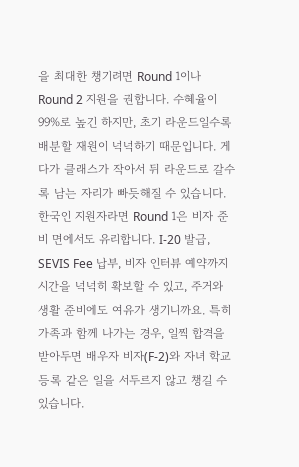을 최대한 챙기려면 Round 1이나 Round 2 지원을 권합니다. 수혜율이 99%로 높긴 하지만, 초기 라운드일수록 배분할 재원이 넉넉하기 때문입니다. 게다가 클래스가 작아서 뒤 라운드로 갈수록 남는 자리가 빠듯해질 수 있습니다.
한국인 지원자라면 Round 1은 비자 준비 면에서도 유리합니다. I-20 발급, SEVIS Fee 납부, 비자 인터뷰 예약까지 시간을 넉넉히 확보할 수 있고, 주거와 생활 준비에도 여유가 생기니까요. 특히 가족과 함께 나가는 경우, 일찍 합격을 받아두면 배우자 비자(F-2)와 자녀 학교 등록 같은 일을 서두르지 않고 챙길 수 있습니다.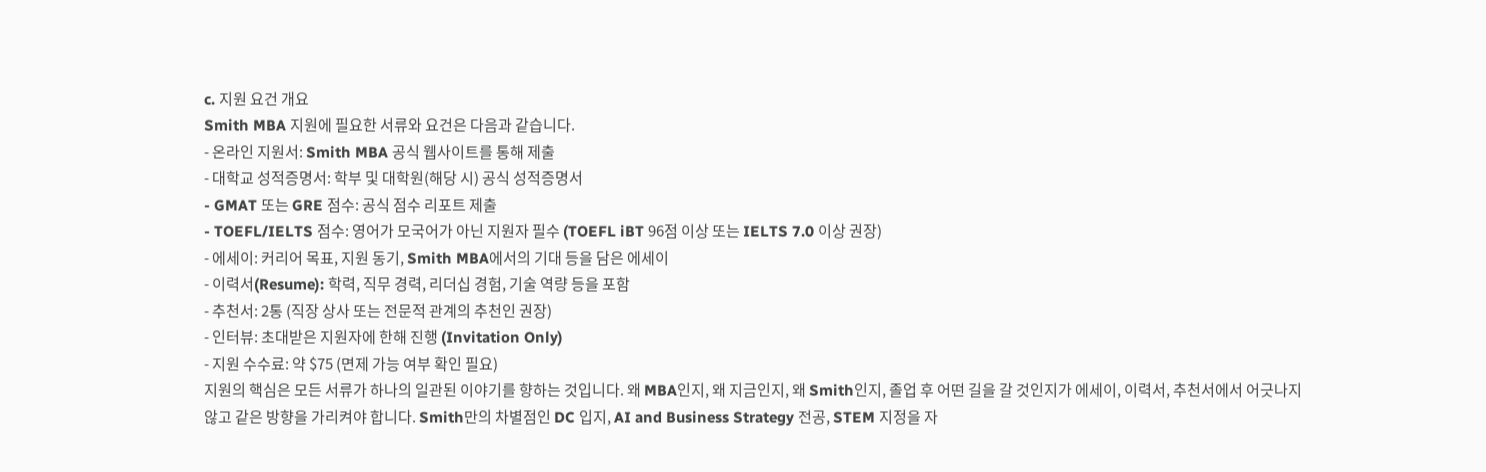c. 지원 요건 개요
Smith MBA 지원에 필요한 서류와 요건은 다음과 같습니다.
- 온라인 지원서: Smith MBA 공식 웹사이트를 통해 제출
- 대학교 성적증명서: 학부 및 대학원(해당 시) 공식 성적증명서
- GMAT 또는 GRE 점수: 공식 점수 리포트 제출
- TOEFL/IELTS 점수: 영어가 모국어가 아닌 지원자 필수 (TOEFL iBT 96점 이상 또는 IELTS 7.0 이상 권장)
- 에세이: 커리어 목표, 지원 동기, Smith MBA에서의 기대 등을 담은 에세이
- 이력서(Resume): 학력, 직무 경력, 리더십 경험, 기술 역량 등을 포함
- 추천서: 2통 (직장 상사 또는 전문적 관계의 추천인 권장)
- 인터뷰: 초대받은 지원자에 한해 진행 (Invitation Only)
- 지원 수수료: 약 $75 (면제 가능 여부 확인 필요)
지원의 핵심은 모든 서류가 하나의 일관된 이야기를 향하는 것입니다. 왜 MBA인지, 왜 지금인지, 왜 Smith인지, 졸업 후 어떤 길을 갈 것인지가 에세이, 이력서, 추천서에서 어긋나지 않고 같은 방향을 가리켜야 합니다. Smith만의 차별점인 DC 입지, AI and Business Strategy 전공, STEM 지정을 자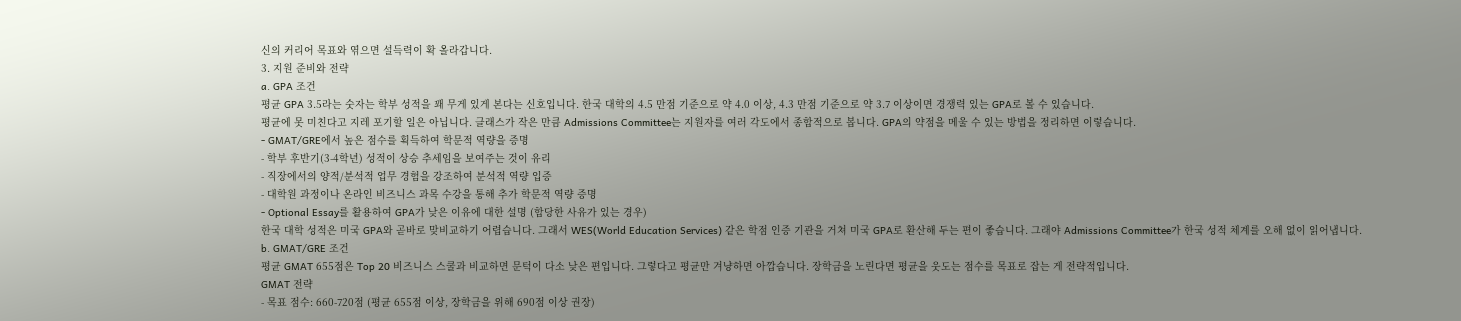신의 커리어 목표와 엮으면 설득력이 확 올라갑니다.
3. 지원 준비와 전략
a. GPA 조건
평균 GPA 3.5라는 숫자는 학부 성적을 꽤 무게 있게 본다는 신호입니다. 한국 대학의 4.5 만점 기준으로 약 4.0 이상, 4.3 만점 기준으로 약 3.7 이상이면 경쟁력 있는 GPA로 볼 수 있습니다.
평균에 못 미친다고 지레 포기할 일은 아닙니다. 클래스가 작은 만큼 Admissions Committee는 지원자를 여러 각도에서 종합적으로 봅니다. GPA의 약점을 메울 수 있는 방법을 정리하면 이렇습니다.
- GMAT/GRE에서 높은 점수를 획득하여 학문적 역량을 증명
- 학부 후반기(3-4학년) 성적이 상승 추세임을 보여주는 것이 유리
- 직장에서의 양적/분석적 업무 경험을 강조하여 분석적 역량 입증
- 대학원 과정이나 온라인 비즈니스 과목 수강을 통해 추가 학문적 역량 증명
- Optional Essay를 활용하여 GPA가 낮은 이유에 대한 설명 (합당한 사유가 있는 경우)
한국 대학 성적은 미국 GPA와 곧바로 맞비교하기 어렵습니다. 그래서 WES(World Education Services) 같은 학점 인증 기관을 거쳐 미국 GPA로 환산해 두는 편이 좋습니다. 그래야 Admissions Committee가 한국 성적 체계를 오해 없이 읽어냅니다.
b. GMAT/GRE 조건
평균 GMAT 655점은 Top 20 비즈니스 스쿨과 비교하면 문턱이 다소 낮은 편입니다. 그렇다고 평균만 겨냥하면 아깝습니다. 장학금을 노린다면 평균을 웃도는 점수를 목표로 잡는 게 전략적입니다.
GMAT 전략
- 목표 점수: 660-720점 (평균 655점 이상, 장학금을 위해 690점 이상 권장)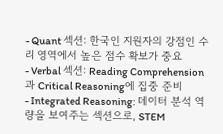- Quant 섹션: 한국인 지원자의 강점인 수리 영역에서 높은 점수 확보가 중요
- Verbal 섹션: Reading Comprehension과 Critical Reasoning에 집중 준비
- Integrated Reasoning: 데이터 분석 역량을 보여주는 섹션으로, STEM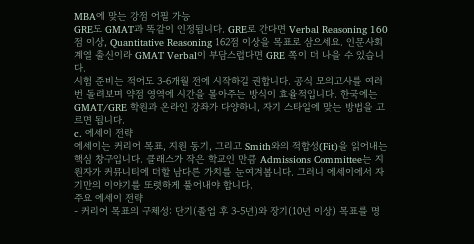MBA에 맞는 강점 어필 가능
GRE도 GMAT과 똑같이 인정됩니다. GRE로 간다면 Verbal Reasoning 160점 이상, Quantitative Reasoning 162점 이상을 목표로 삼으세요. 인문사회계열 출신이라 GMAT Verbal이 부담스럽다면 GRE 쪽이 더 나을 수 있습니다.
시험 준비는 적어도 3-6개월 전에 시작하길 권합니다. 공식 모의고사를 여러 번 돌려보며 약점 영역에 시간을 몰아주는 방식이 효율적입니다. 한국에는 GMAT/GRE 학원과 온라인 강좌가 다양하니, 자기 스타일에 맞는 방법을 고르면 됩니다.
c. 에세이 전략
에세이는 커리어 목표, 지원 동기, 그리고 Smith와의 적합성(Fit)을 읽어내는 핵심 창구입니다. 클래스가 작은 학교인 만큼 Admissions Committee는 지원자가 커뮤니티에 더할 남다른 가치를 눈여겨봅니다. 그러니 에세이에서 자기만의 이야기를 또렷하게 풀어내야 합니다.
주요 에세이 전략
- 커리어 목표의 구체성: 단기(졸업 후 3-5년)와 장기(10년 이상) 목표를 명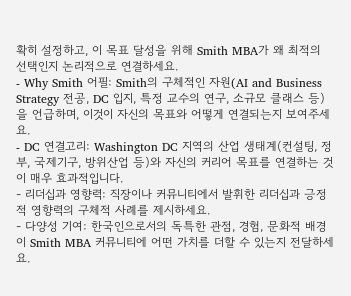확히 설정하고, 이 목표 달성을 위해 Smith MBA가 왜 최적의 선택인지 논리적으로 연결하세요.
- Why Smith 어필: Smith의 구체적인 자원(AI and Business Strategy 전공, DC 입지, 특정 교수의 연구, 소규모 클래스 등)을 언급하며, 이것이 자신의 목표와 어떻게 연결되는지 보여주세요.
- DC 연결고리: Washington DC 지역의 산업 생태계(컨설팅, 정부, 국제기구, 방위산업 등)와 자신의 커리어 목표를 연결하는 것이 매우 효과적입니다.
- 리더십과 영향력: 직장이나 커뮤니티에서 발휘한 리더십과 긍정적 영향력의 구체적 사례를 제시하세요.
- 다양성 기여: 한국인으로서의 독특한 관점, 경험, 문화적 배경이 Smith MBA 커뮤니티에 어떤 가치를 더할 수 있는지 전달하세요.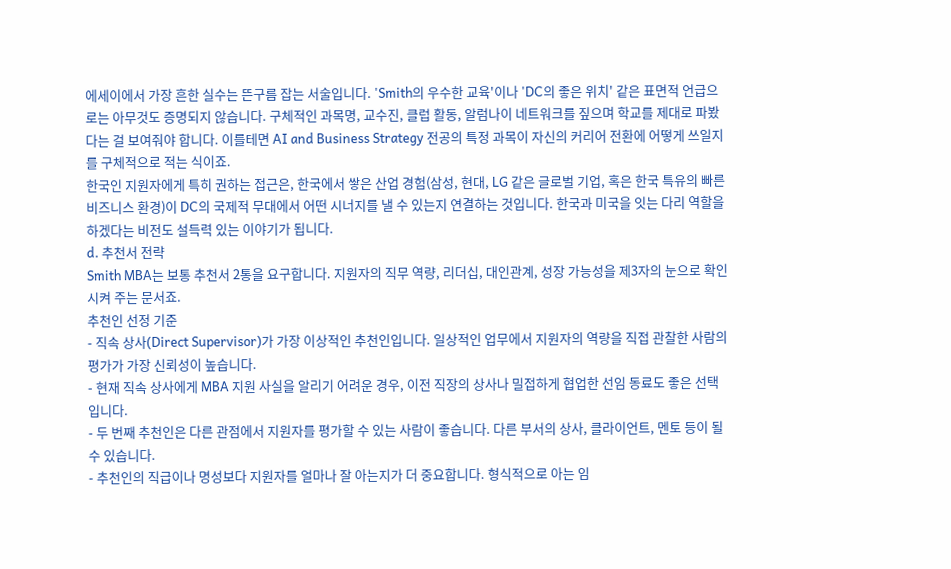에세이에서 가장 흔한 실수는 뜬구름 잡는 서술입니다. 'Smith의 우수한 교육'이나 'DC의 좋은 위치' 같은 표면적 언급으로는 아무것도 증명되지 않습니다. 구체적인 과목명, 교수진, 클럽 활동, 알럼나이 네트워크를 짚으며 학교를 제대로 파봤다는 걸 보여줘야 합니다. 이를테면 AI and Business Strategy 전공의 특정 과목이 자신의 커리어 전환에 어떻게 쓰일지를 구체적으로 적는 식이죠.
한국인 지원자에게 특히 권하는 접근은, 한국에서 쌓은 산업 경험(삼성, 현대, LG 같은 글로벌 기업, 혹은 한국 특유의 빠른 비즈니스 환경)이 DC의 국제적 무대에서 어떤 시너지를 낼 수 있는지 연결하는 것입니다. 한국과 미국을 잇는 다리 역할을 하겠다는 비전도 설득력 있는 이야기가 됩니다.
d. 추천서 전략
Smith MBA는 보통 추천서 2통을 요구합니다. 지원자의 직무 역량, 리더십, 대인관계, 성장 가능성을 제3자의 눈으로 확인시켜 주는 문서죠.
추천인 선정 기준
- 직속 상사(Direct Supervisor)가 가장 이상적인 추천인입니다. 일상적인 업무에서 지원자의 역량을 직접 관찰한 사람의 평가가 가장 신뢰성이 높습니다.
- 현재 직속 상사에게 MBA 지원 사실을 알리기 어려운 경우, 이전 직장의 상사나 밀접하게 협업한 선임 동료도 좋은 선택입니다.
- 두 번째 추천인은 다른 관점에서 지원자를 평가할 수 있는 사람이 좋습니다. 다른 부서의 상사, 클라이언트, 멘토 등이 될 수 있습니다.
- 추천인의 직급이나 명성보다 지원자를 얼마나 잘 아는지가 더 중요합니다. 형식적으로 아는 임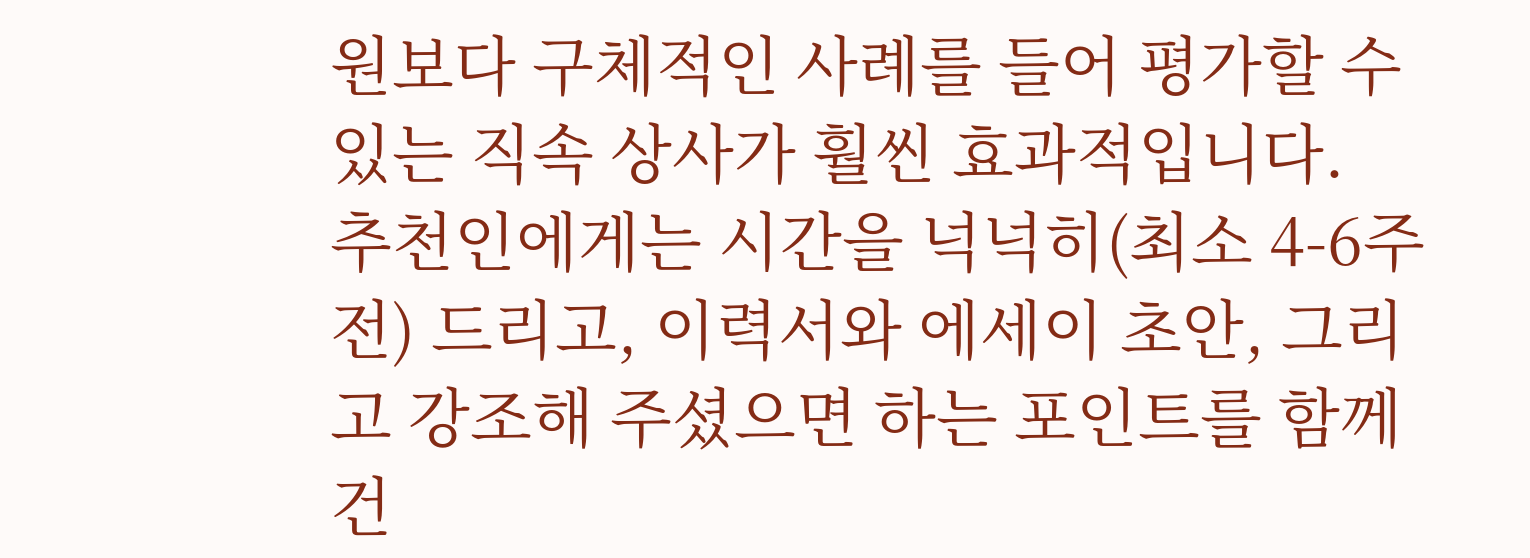원보다 구체적인 사례를 들어 평가할 수 있는 직속 상사가 훨씬 효과적입니다.
추천인에게는 시간을 넉넉히(최소 4-6주 전) 드리고, 이력서와 에세이 초안, 그리고 강조해 주셨으면 하는 포인트를 함께 건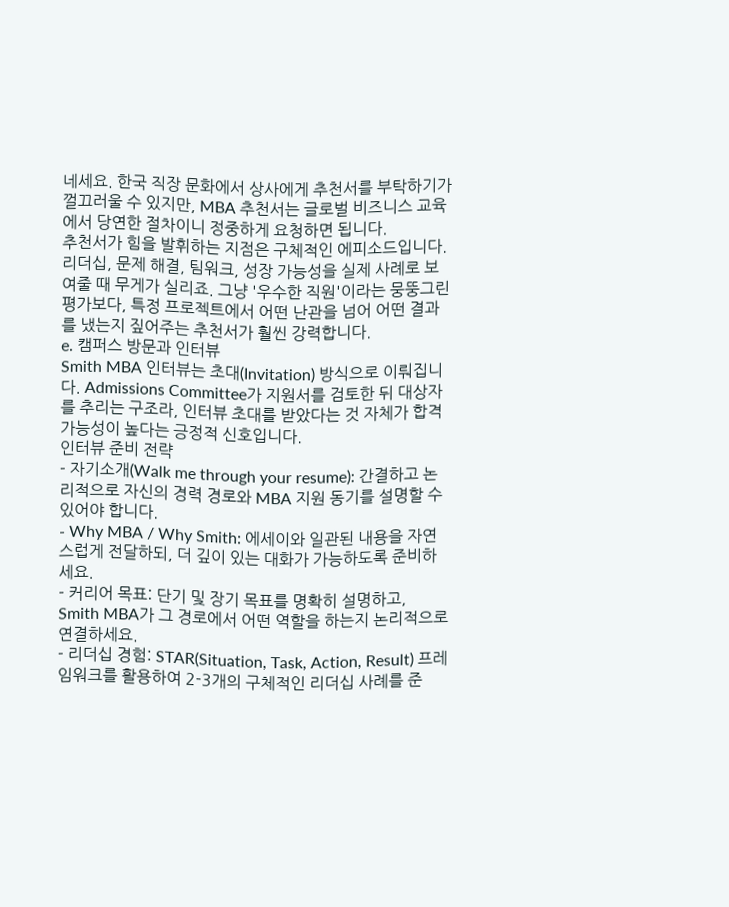네세요. 한국 직장 문화에서 상사에게 추천서를 부탁하기가 껄끄러울 수 있지만, MBA 추천서는 글로벌 비즈니스 교육에서 당연한 절차이니 정중하게 요청하면 됩니다.
추천서가 힘을 발휘하는 지점은 구체적인 에피소드입니다. 리더십, 문제 해결, 팀워크, 성장 가능성을 실제 사례로 보여줄 때 무게가 실리죠. 그냥 '우수한 직원'이라는 뭉뚱그린 평가보다, 특정 프로젝트에서 어떤 난관을 넘어 어떤 결과를 냈는지 짚어주는 추천서가 훨씬 강력합니다.
e. 캠퍼스 방문과 인터뷰
Smith MBA 인터뷰는 초대(Invitation) 방식으로 이뤄집니다. Admissions Committee가 지원서를 검토한 뒤 대상자를 추리는 구조라, 인터뷰 초대를 받았다는 것 자체가 합격 가능성이 높다는 긍정적 신호입니다.
인터뷰 준비 전략
- 자기소개(Walk me through your resume): 간결하고 논리적으로 자신의 경력 경로와 MBA 지원 동기를 설명할 수 있어야 합니다.
- Why MBA / Why Smith: 에세이와 일관된 내용을 자연스럽게 전달하되, 더 깊이 있는 대화가 가능하도록 준비하세요.
- 커리어 목표: 단기 및 장기 목표를 명확히 설명하고, Smith MBA가 그 경로에서 어떤 역할을 하는지 논리적으로 연결하세요.
- 리더십 경험: STAR(Situation, Task, Action, Result) 프레임워크를 활용하여 2-3개의 구체적인 리더십 사례를 준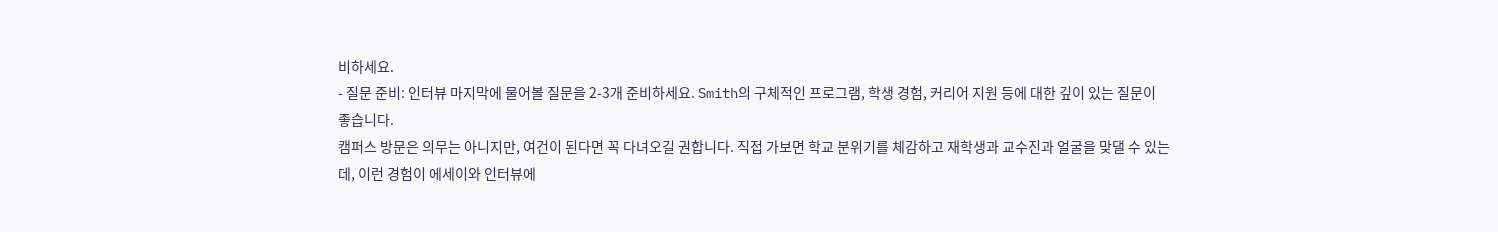비하세요.
- 질문 준비: 인터뷰 마지막에 물어볼 질문을 2-3개 준비하세요. Smith의 구체적인 프로그램, 학생 경험, 커리어 지원 등에 대한 깊이 있는 질문이 좋습니다.
캠퍼스 방문은 의무는 아니지만, 여건이 된다면 꼭 다녀오길 권합니다. 직접 가보면 학교 분위기를 체감하고 재학생과 교수진과 얼굴을 맞댈 수 있는데, 이런 경험이 에세이와 인터뷰에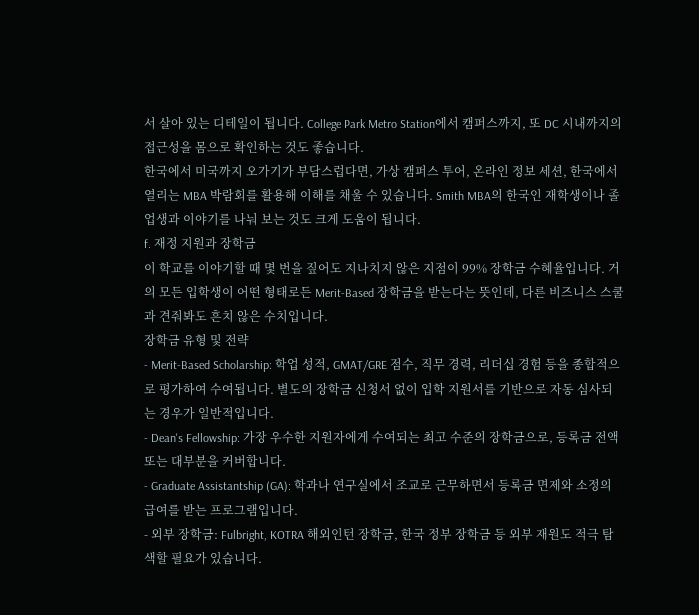서 살아 있는 디테일이 됩니다. College Park Metro Station에서 캠퍼스까지, 또 DC 시내까지의 접근성을 몸으로 확인하는 것도 좋습니다.
한국에서 미국까지 오가기가 부담스럽다면, 가상 캠퍼스 투어, 온라인 정보 세션, 한국에서 열리는 MBA 박람회를 활용해 이해를 채울 수 있습니다. Smith MBA의 한국인 재학생이나 졸업생과 이야기를 나눠 보는 것도 크게 도움이 됩니다.
f. 재정 지원과 장학금
이 학교를 이야기할 때 몇 번을 짚어도 지나치지 않은 지점이 99% 장학금 수혜율입니다. 거의 모든 입학생이 어떤 형태로든 Merit-Based 장학금을 받는다는 뜻인데, 다른 비즈니스 스쿨과 견줘봐도 흔치 않은 수치입니다.
장학금 유형 및 전략
- Merit-Based Scholarship: 학업 성적, GMAT/GRE 점수, 직무 경력, 리더십 경험 등을 종합적으로 평가하여 수여됩니다. 별도의 장학금 신청서 없이 입학 지원서를 기반으로 자동 심사되는 경우가 일반적입니다.
- Dean's Fellowship: 가장 우수한 지원자에게 수여되는 최고 수준의 장학금으로, 등록금 전액 또는 대부분을 커버합니다.
- Graduate Assistantship (GA): 학과나 연구실에서 조교로 근무하면서 등록금 면제와 소정의 급여를 받는 프로그램입니다.
- 외부 장학금: Fulbright, KOTRA 해외인턴 장학금, 한국 정부 장학금 등 외부 재원도 적극 탐색할 필요가 있습니다.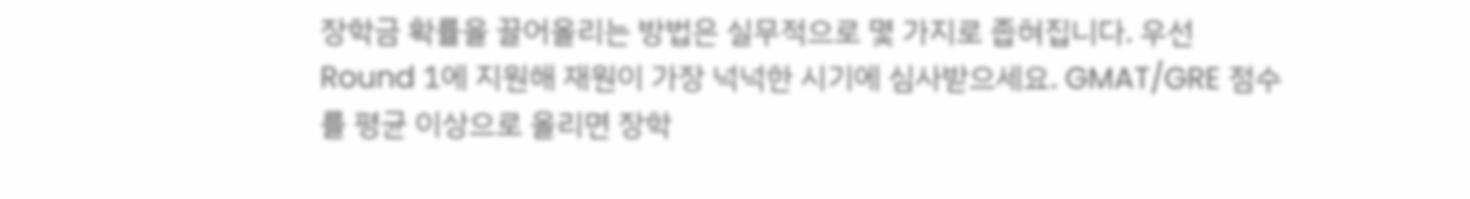장학금 확률을 끌어올리는 방법은 실무적으로 몇 가지로 좁혀집니다. 우선 Round 1에 지원해 재원이 가장 넉넉한 시기에 심사받으세요. GMAT/GRE 점수를 평균 이상으로 올리면 장학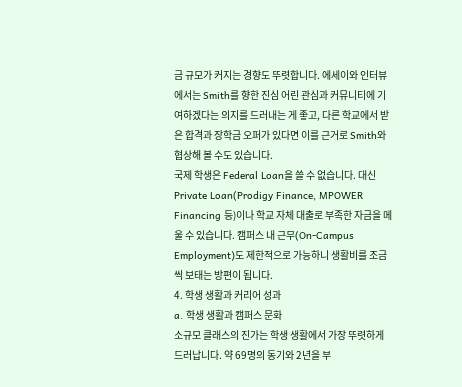금 규모가 커지는 경향도 뚜렷합니다. 에세이와 인터뷰에서는 Smith를 향한 진심 어린 관심과 커뮤니티에 기여하겠다는 의지를 드러내는 게 좋고, 다른 학교에서 받은 합격과 장학금 오퍼가 있다면 이를 근거로 Smith와 협상해 볼 수도 있습니다.
국제 학생은 Federal Loan을 쓸 수 없습니다. 대신 Private Loan(Prodigy Finance, MPOWER Financing 등)이나 학교 자체 대출로 부족한 자금을 메울 수 있습니다. 캠퍼스 내 근무(On-Campus Employment)도 제한적으로 가능하니 생활비를 조금씩 보태는 방편이 됩니다.
4. 학생 생활과 커리어 성과
a. 학생 생활과 캠퍼스 문화
소규모 클래스의 진가는 학생 생활에서 가장 뚜렷하게 드러납니다. 약 69명의 동기와 2년을 부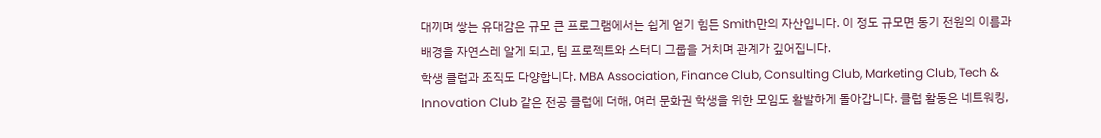대끼며 쌓는 유대감은 규모 큰 프로그램에서는 쉽게 얻기 힘든 Smith만의 자산입니다. 이 정도 규모면 동기 전원의 이름과 배경을 자연스레 알게 되고, 팀 프로젝트와 스터디 그룹을 거치며 관계가 깊어집니다.
학생 클럽과 조직도 다양합니다. MBA Association, Finance Club, Consulting Club, Marketing Club, Tech & Innovation Club 같은 전공 클럽에 더해, 여러 문화권 학생을 위한 모임도 활발하게 돌아갑니다. 클럽 활동은 네트워킹,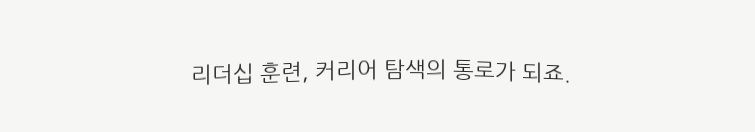리더십 훈련, 커리어 탐색의 통로가 되죠.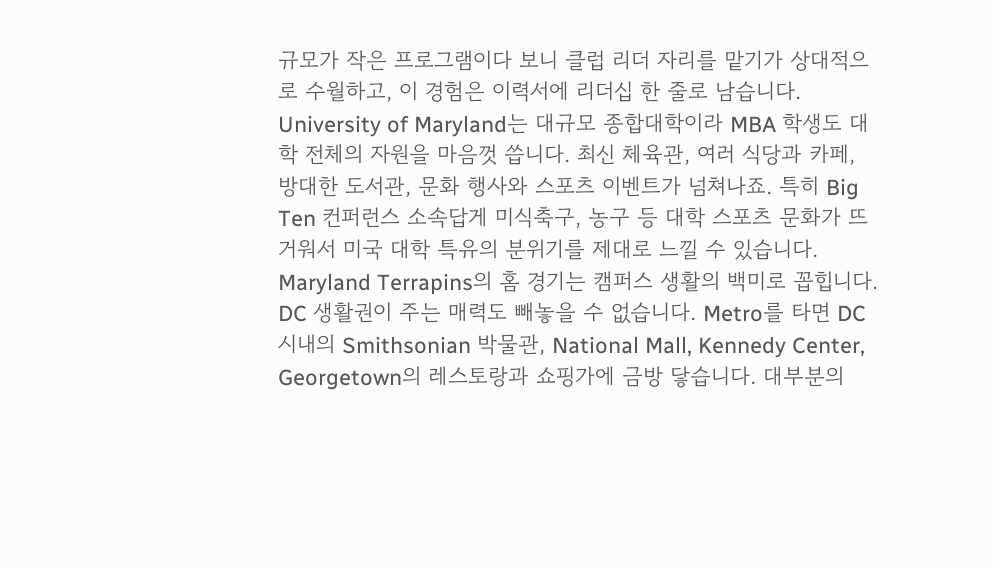규모가 작은 프로그램이다 보니 클럽 리더 자리를 맡기가 상대적으로 수월하고, 이 경험은 이력서에 리더십 한 줄로 남습니다.
University of Maryland는 대규모 종합대학이라 MBA 학생도 대학 전체의 자원을 마음껏 씁니다. 최신 체육관, 여러 식당과 카페, 방대한 도서관, 문화 행사와 스포츠 이벤트가 넘쳐나죠. 특히 Big Ten 컨퍼런스 소속답게 미식축구, 농구 등 대학 스포츠 문화가 뜨거워서 미국 대학 특유의 분위기를 제대로 느낄 수 있습니다. Maryland Terrapins의 홈 경기는 캠퍼스 생활의 백미로 꼽힙니다.
DC 생활권이 주는 매력도 빼놓을 수 없습니다. Metro를 타면 DC 시내의 Smithsonian 박물관, National Mall, Kennedy Center, Georgetown의 레스토랑과 쇼핑가에 금방 닿습니다. 대부분의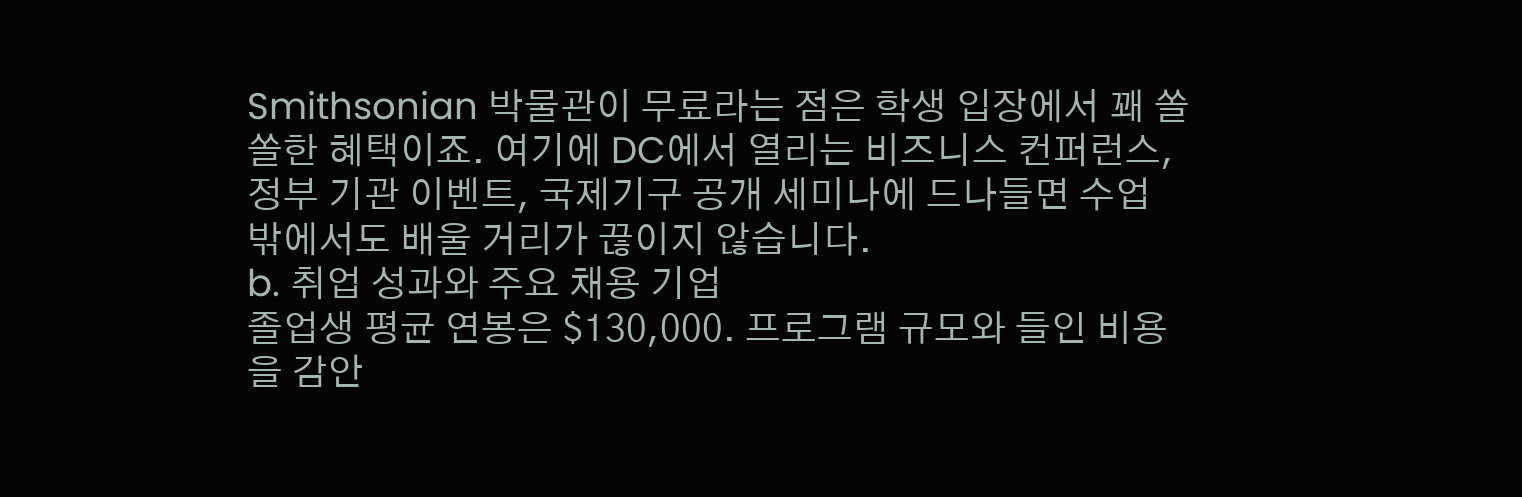Smithsonian 박물관이 무료라는 점은 학생 입장에서 꽤 쏠쏠한 혜택이죠. 여기에 DC에서 열리는 비즈니스 컨퍼런스, 정부 기관 이벤트, 국제기구 공개 세미나에 드나들면 수업 밖에서도 배울 거리가 끊이지 않습니다.
b. 취업 성과와 주요 채용 기업
졸업생 평균 연봉은 $130,000. 프로그램 규모와 들인 비용을 감안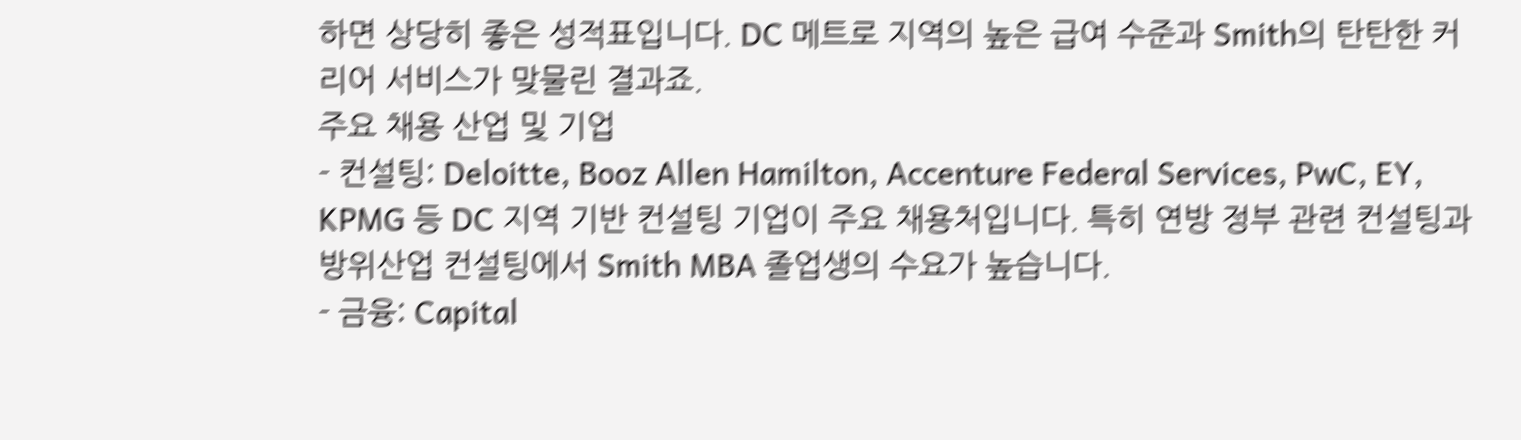하면 상당히 좋은 성적표입니다. DC 메트로 지역의 높은 급여 수준과 Smith의 탄탄한 커리어 서비스가 맞물린 결과죠.
주요 채용 산업 및 기업
- 컨설팅: Deloitte, Booz Allen Hamilton, Accenture Federal Services, PwC, EY, KPMG 등 DC 지역 기반 컨설팅 기업이 주요 채용처입니다. 특히 연방 정부 관련 컨설팅과 방위산업 컨설팅에서 Smith MBA 졸업생의 수요가 높습니다.
- 금융: Capital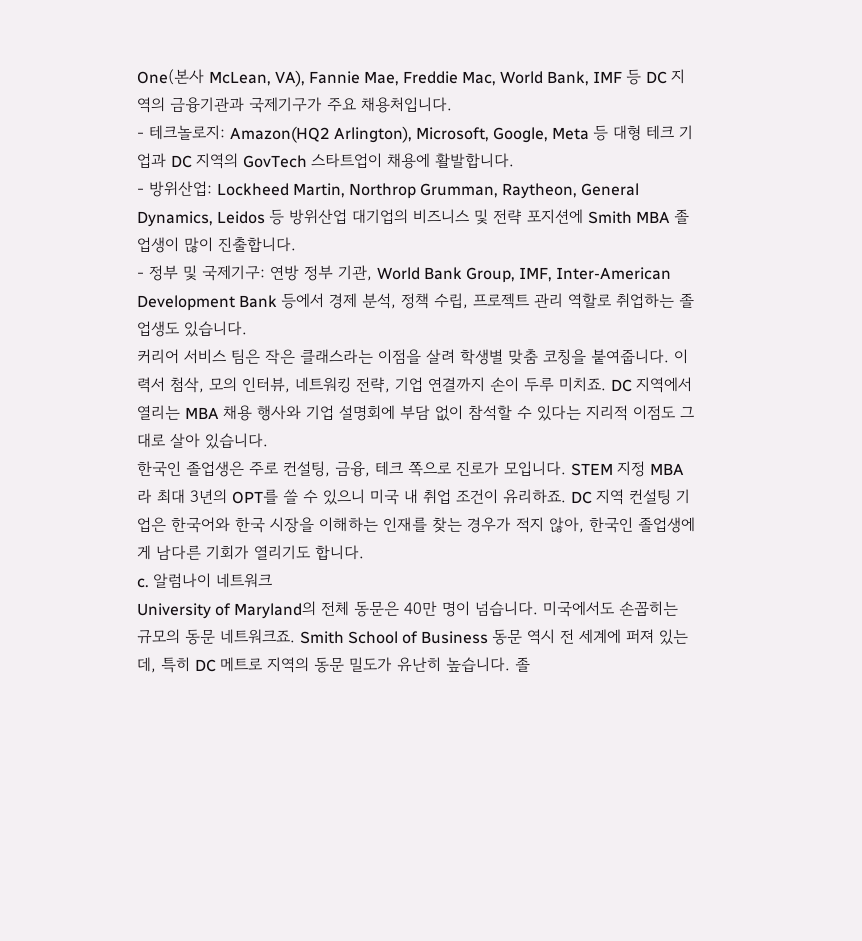One(본사 McLean, VA), Fannie Mae, Freddie Mac, World Bank, IMF 등 DC 지역의 금융기관과 국제기구가 주요 채용처입니다.
- 테크놀로지: Amazon(HQ2 Arlington), Microsoft, Google, Meta 등 대형 테크 기업과 DC 지역의 GovTech 스타트업이 채용에 활발합니다.
- 방위산업: Lockheed Martin, Northrop Grumman, Raytheon, General Dynamics, Leidos 등 방위산업 대기업의 비즈니스 및 전략 포지션에 Smith MBA 졸업생이 많이 진출합니다.
- 정부 및 국제기구: 연방 정부 기관, World Bank Group, IMF, Inter-American Development Bank 등에서 경제 분석, 정책 수립, 프로젝트 관리 역할로 취업하는 졸업생도 있습니다.
커리어 서비스 팀은 작은 클래스라는 이점을 살려 학생별 맞춤 코칭을 붙여줍니다. 이력서 첨삭, 모의 인터뷰, 네트워킹 전략, 기업 연결까지 손이 두루 미치죠. DC 지역에서 열리는 MBA 채용 행사와 기업 설명회에 부담 없이 참석할 수 있다는 지리적 이점도 그대로 살아 있습니다.
한국인 졸업생은 주로 컨설팅, 금융, 테크 쪽으로 진로가 모입니다. STEM 지정 MBA라 최대 3년의 OPT를 쓸 수 있으니 미국 내 취업 조건이 유리하죠. DC 지역 컨설팅 기업은 한국어와 한국 시장을 이해하는 인재를 찾는 경우가 적지 않아, 한국인 졸업생에게 남다른 기회가 열리기도 합니다.
c. 알럼나이 네트워크
University of Maryland의 전체 동문은 40만 명이 넘습니다. 미국에서도 손꼽히는 규모의 동문 네트워크죠. Smith School of Business 동문 역시 전 세계에 퍼져 있는데, 특히 DC 메트로 지역의 동문 밀도가 유난히 높습니다. 졸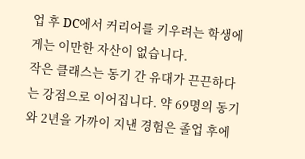업 후 DC에서 커리어를 키우려는 학생에게는 이만한 자산이 없습니다.
작은 클래스는 동기 간 유대가 끈끈하다는 강점으로 이어집니다. 약 69명의 동기와 2년을 가까이 지낸 경험은 졸업 후에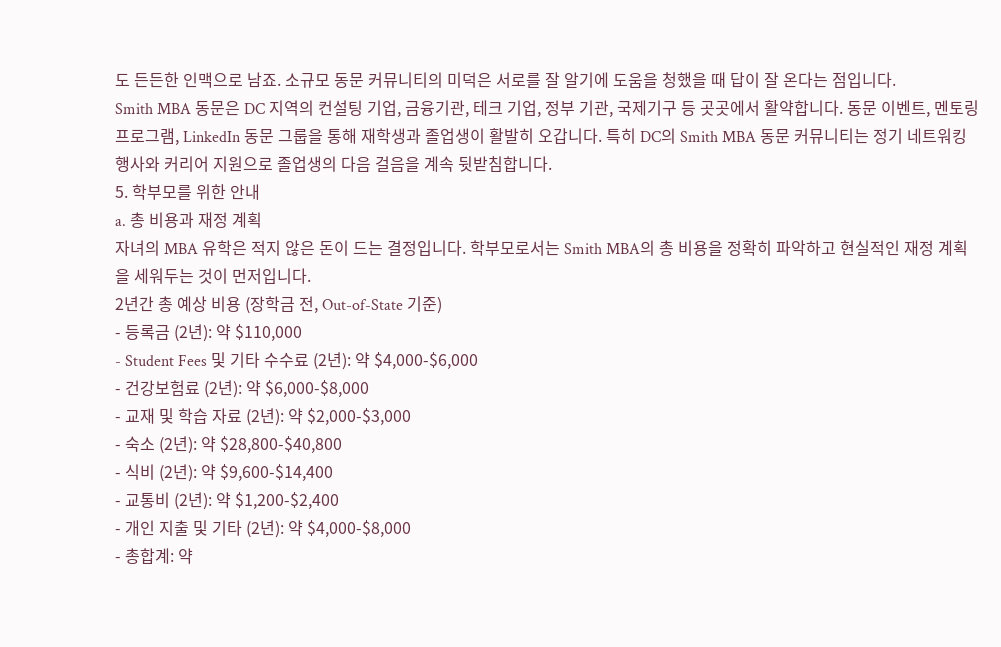도 든든한 인맥으로 남죠. 소규모 동문 커뮤니티의 미덕은 서로를 잘 알기에 도움을 청했을 때 답이 잘 온다는 점입니다.
Smith MBA 동문은 DC 지역의 컨설팅 기업, 금융기관, 테크 기업, 정부 기관, 국제기구 등 곳곳에서 활약합니다. 동문 이벤트, 멘토링 프로그램, LinkedIn 동문 그룹을 통해 재학생과 졸업생이 활발히 오갑니다. 특히 DC의 Smith MBA 동문 커뮤니티는 정기 네트워킹 행사와 커리어 지원으로 졸업생의 다음 걸음을 계속 뒷받침합니다.
5. 학부모를 위한 안내
a. 총 비용과 재정 계획
자녀의 MBA 유학은 적지 않은 돈이 드는 결정입니다. 학부모로서는 Smith MBA의 총 비용을 정확히 파악하고 현실적인 재정 계획을 세워두는 것이 먼저입니다.
2년간 총 예상 비용 (장학금 전, Out-of-State 기준)
- 등록금 (2년): 약 $110,000
- Student Fees 및 기타 수수료 (2년): 약 $4,000-$6,000
- 건강보험료 (2년): 약 $6,000-$8,000
- 교재 및 학습 자료 (2년): 약 $2,000-$3,000
- 숙소 (2년): 약 $28,800-$40,800
- 식비 (2년): 약 $9,600-$14,400
- 교통비 (2년): 약 $1,200-$2,400
- 개인 지출 및 기타 (2년): 약 $4,000-$8,000
- 총합계: 약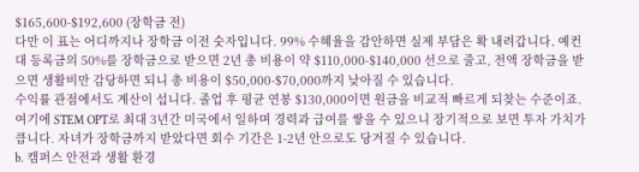$165,600-$192,600 (장학금 전)
다만 이 표는 어디까지나 장학금 이전 숫자입니다. 99% 수혜율을 감안하면 실제 부담은 확 내려갑니다. 예컨대 등록금의 50%를 장학금으로 받으면 2년 총 비용이 약 $110,000-$140,000 선으로 줄고, 전액 장학금을 받으면 생활비만 감당하면 되니 총 비용이 $50,000-$70,000까지 낮아질 수 있습니다.
수익률 관점에서도 계산이 섭니다. 졸업 후 평균 연봉 $130,000이면 원금을 비교적 빠르게 되찾는 수준이죠. 여기에 STEM OPT로 최대 3년간 미국에서 일하며 경력과 급여를 쌓을 수 있으니 장기적으로 보면 투자 가치가 큽니다. 자녀가 장학금까지 받았다면 회수 기간은 1-2년 안으로도 당겨질 수 있습니다.
b. 캠퍼스 안전과 생활 환경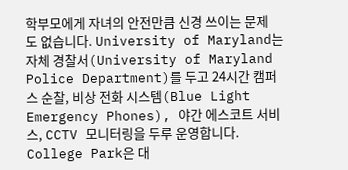학부모에게 자녀의 안전만큼 신경 쓰이는 문제도 없습니다. University of Maryland는 자체 경찰서(University of Maryland Police Department)를 두고 24시간 캠퍼스 순찰, 비상 전화 시스템(Blue Light Emergency Phones), 야간 에스코트 서비스, CCTV 모니터링을 두루 운영합니다.
College Park은 대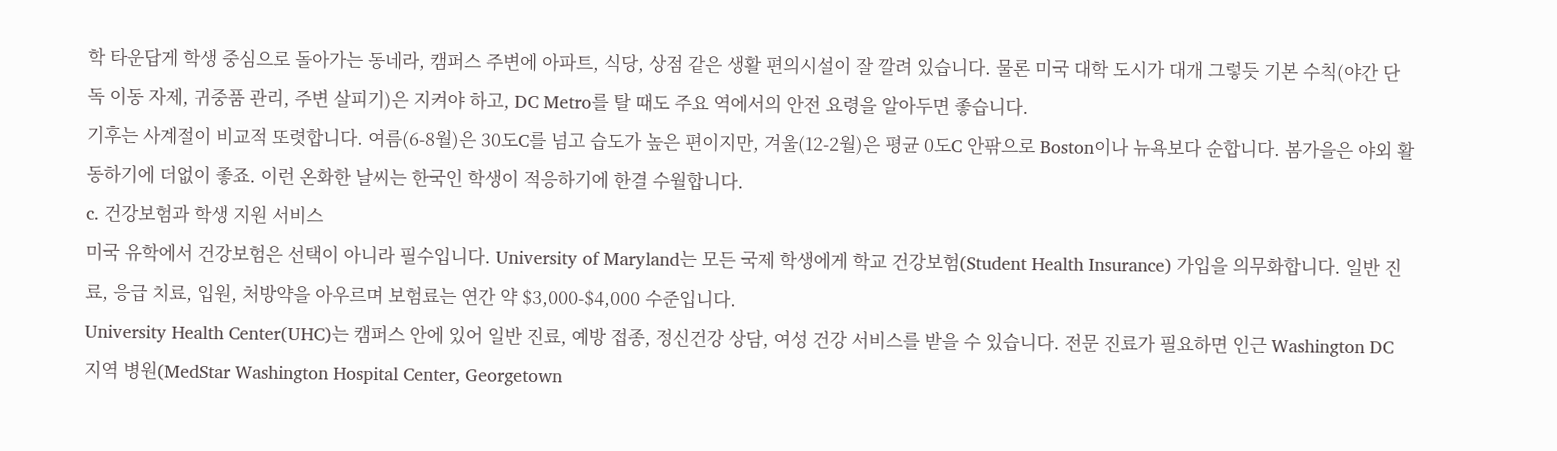학 타운답게 학생 중심으로 돌아가는 동네라, 캠퍼스 주변에 아파트, 식당, 상점 같은 생활 편의시설이 잘 깔려 있습니다. 물론 미국 대학 도시가 대개 그렇듯 기본 수칙(야간 단독 이동 자제, 귀중품 관리, 주변 살피기)은 지켜야 하고, DC Metro를 탈 때도 주요 역에서의 안전 요령을 알아두면 좋습니다.
기후는 사계절이 비교적 또렷합니다. 여름(6-8월)은 30도C를 넘고 습도가 높은 편이지만, 겨울(12-2월)은 평균 0도C 안팎으로 Boston이나 뉴욕보다 순합니다. 봄가을은 야외 활동하기에 더없이 좋죠. 이런 온화한 날씨는 한국인 학생이 적응하기에 한결 수월합니다.
c. 건강보험과 학생 지원 서비스
미국 유학에서 건강보험은 선택이 아니라 필수입니다. University of Maryland는 모든 국제 학생에게 학교 건강보험(Student Health Insurance) 가입을 의무화합니다. 일반 진료, 응급 치료, 입원, 처방약을 아우르며 보험료는 연간 약 $3,000-$4,000 수준입니다.
University Health Center(UHC)는 캠퍼스 안에 있어 일반 진료, 예방 접종, 정신건강 상담, 여성 건강 서비스를 받을 수 있습니다. 전문 진료가 필요하면 인근 Washington DC 지역 병원(MedStar Washington Hospital Center, Georgetown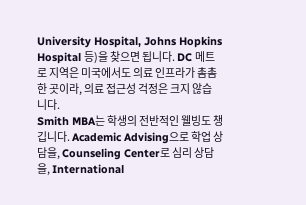University Hospital, Johns Hopkins Hospital 등)을 찾으면 됩니다. DC 메트로 지역은 미국에서도 의료 인프라가 촘촘한 곳이라, 의료 접근성 걱정은 크지 않습니다.
Smith MBA는 학생의 전반적인 웰빙도 챙깁니다. Academic Advising으로 학업 상담을, Counseling Center로 심리 상담을, International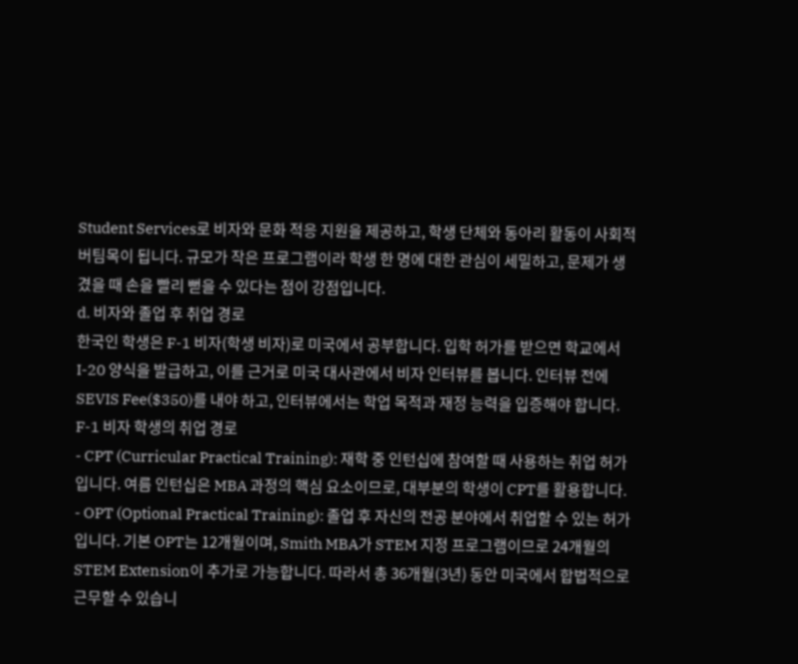Student Services로 비자와 문화 적응 지원을 제공하고, 학생 단체와 동아리 활동이 사회적 버팀목이 됩니다. 규모가 작은 프로그램이라 학생 한 명에 대한 관심이 세밀하고, 문제가 생겼을 때 손을 빨리 뻗을 수 있다는 점이 강점입니다.
d. 비자와 졸업 후 취업 경로
한국인 학생은 F-1 비자(학생 비자)로 미국에서 공부합니다. 입학 허가를 받으면 학교에서 I-20 양식을 발급하고, 이를 근거로 미국 대사관에서 비자 인터뷰를 봅니다. 인터뷰 전에 SEVIS Fee($350)를 내야 하고, 인터뷰에서는 학업 목적과 재정 능력을 입증해야 합니다.
F-1 비자 학생의 취업 경로
- CPT (Curricular Practical Training): 재학 중 인턴십에 참여할 때 사용하는 취업 허가입니다. 여름 인턴십은 MBA 과정의 핵심 요소이므로, 대부분의 학생이 CPT를 활용합니다.
- OPT (Optional Practical Training): 졸업 후 자신의 전공 분야에서 취업할 수 있는 허가입니다. 기본 OPT는 12개월이며, Smith MBA가 STEM 지정 프로그램이므로 24개월의 STEM Extension이 추가로 가능합니다. 따라서 총 36개월(3년) 동안 미국에서 합법적으로 근무할 수 있습니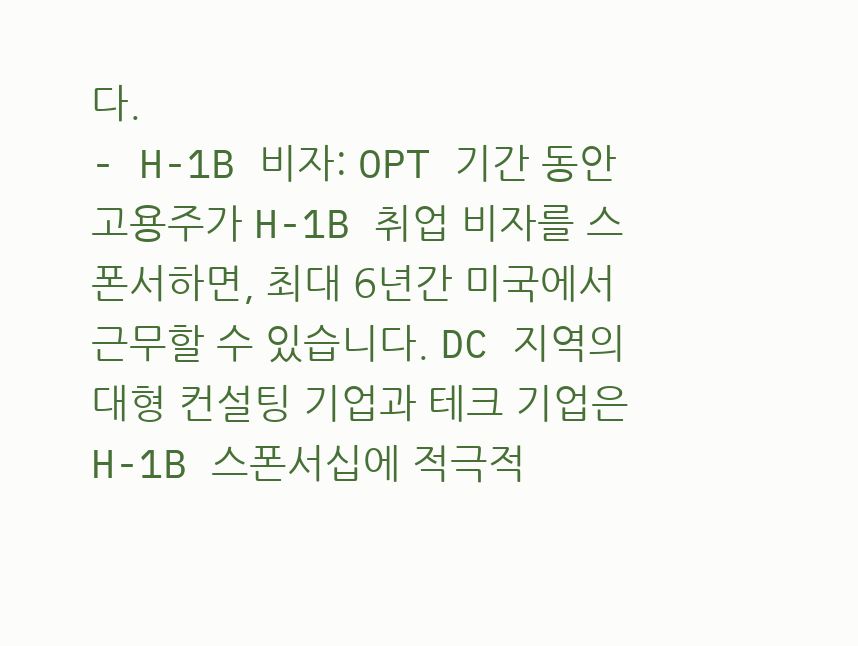다.
- H-1B 비자: OPT 기간 동안 고용주가 H-1B 취업 비자를 스폰서하면, 최대 6년간 미국에서 근무할 수 있습니다. DC 지역의 대형 컨설팅 기업과 테크 기업은 H-1B 스폰서십에 적극적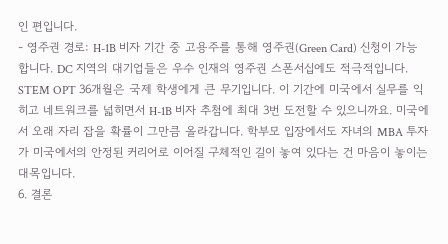인 편입니다.
- 영주권 경로: H-1B 비자 기간 중 고용주를 통해 영주권(Green Card) 신청이 가능합니다. DC 지역의 대기업들은 우수 인재의 영주권 스폰서십에도 적극적입니다.
STEM OPT 36개월은 국제 학생에게 큰 무기입니다. 이 기간에 미국에서 실무를 익히고 네트워크를 넓히면서 H-1B 비자 추첨에 최대 3번 도전할 수 있으니까요. 미국에서 오래 자리 잡을 확률이 그만큼 올라갑니다. 학부모 입장에서도 자녀의 MBA 투자가 미국에서의 안정된 커리어로 이어질 구체적인 길이 놓여 있다는 건 마음이 놓이는 대목입니다.
6. 결론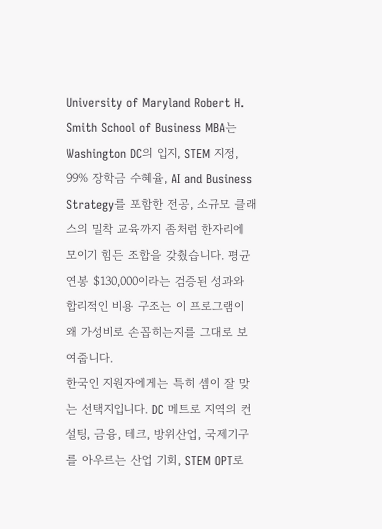University of Maryland Robert H. Smith School of Business MBA는 Washington DC의 입지, STEM 지정, 99% 장학금 수혜율, AI and Business Strategy를 포함한 전공, 소규모 클래스의 밀착 교육까지 좀처럼 한자리에 모이기 힘든 조합을 갖췄습니다. 평균 연봉 $130,000이라는 검증된 성과와 합리적인 비용 구조는 이 프로그램이 왜 가성비로 손꼽히는지를 그대로 보여줍니다.
한국인 지원자에게는 특히 셈이 잘 맞는 선택지입니다. DC 메트로 지역의 컨설팅, 금융, 테크, 방위산업, 국제기구를 아우르는 산업 기회, STEM OPT로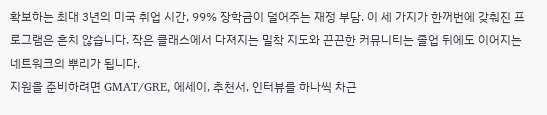확보하는 최대 3년의 미국 취업 시간, 99% 장학금이 덜어주는 재정 부담. 이 세 가지가 한꺼번에 갖춰진 프로그램은 흔치 않습니다. 작은 클래스에서 다져지는 밀착 지도와 끈끈한 커뮤니티는 졸업 뒤에도 이어지는 네트워크의 뿌리가 됩니다.
지원을 준비하려면 GMAT/GRE, 에세이, 추천서, 인터뷰를 하나씩 차근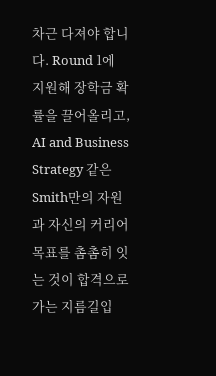차근 다져야 합니다. Round 1에 지원해 장학금 확률을 끌어올리고, AI and Business Strategy 같은 Smith만의 자원과 자신의 커리어 목표를 촘촘히 잇는 것이 합격으로 가는 지름길입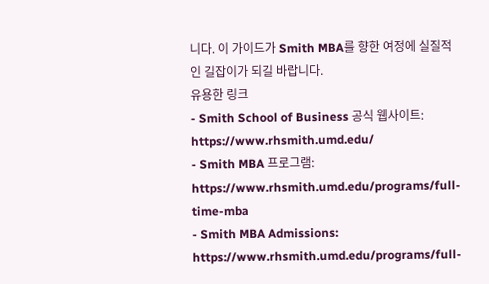니다. 이 가이드가 Smith MBA를 향한 여정에 실질적인 길잡이가 되길 바랍니다.
유용한 링크
- Smith School of Business 공식 웹사이트: https://www.rhsmith.umd.edu/
- Smith MBA 프로그램: https://www.rhsmith.umd.edu/programs/full-time-mba
- Smith MBA Admissions: https://www.rhsmith.umd.edu/programs/full-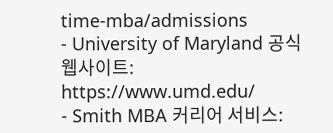time-mba/admissions
- University of Maryland 공식 웹사이트: https://www.umd.edu/
- Smith MBA 커리어 서비스: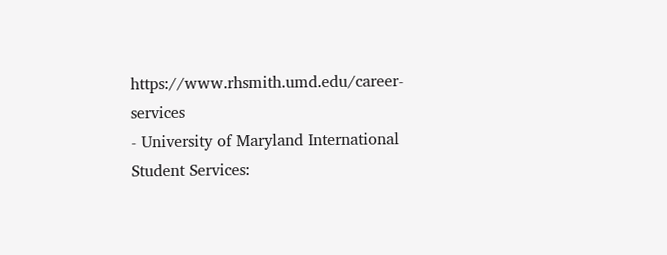https://www.rhsmith.umd.edu/career-services
- University of Maryland International Student Services: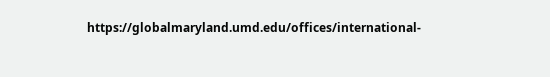https://globalmaryland.umd.edu/offices/international-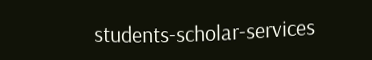students-scholar-services